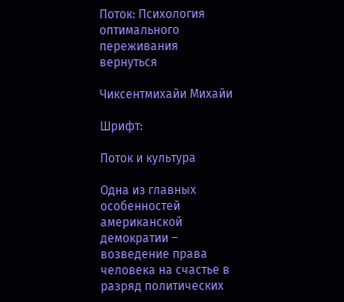Поток: Психология оптимального переживания
вернуться

Чиксентмихайи Михайи

Шрифт:

Поток и культура

Одна из главных особенностей американской демократии – возведение права человека на счастье в разряд политических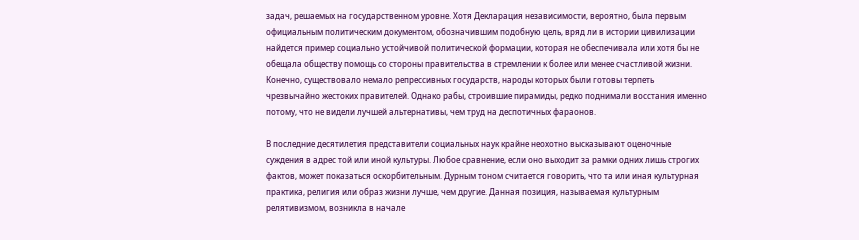задач, решаемых на государственном уровне. Хотя Декларация независимости, вероятно, была первым официальным политическим документом, обозначившим подобную цель, вряд ли в истории цивилизации найдется пример социально устойчивой политической формации, которая не обеспечивала или хотя бы не обещала обществу помощь со стороны правительства в стремлении к более или менее счастливой жизни. Конечно, существовало немало репрессивных государств, народы которых были готовы терпеть чрезвычайно жестоких правителей. Однако рабы, строившие пирамиды, редко поднимали восстания именно потому, что не видели лучшей альтернативы, чем труд на деспотичных фараонов.

В последние десятилетия представители социальных наук крайне неохотно высказывают оценочные суждения в адрес той или иной культуры. Любое сравнение, если оно выходит за рамки одних лишь строгих фактов, может показаться оскорбительным. Дурным тоном считается говорить, что та или иная культурная практика, религия или образ жизни лучше, чем другие. Данная позиция, называемая культурным релятивизмом, возникла в начале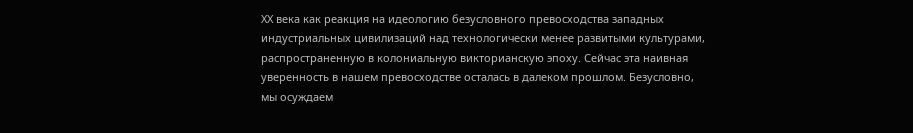ХХ века как реакция на идеологию безусловного превосходства западных индустриальных цивилизаций над технологически менее развитыми культурами, распространенную в колониальную викторианскую эпоху. Сейчас эта наивная уверенность в нашем превосходстве осталась в далеком прошлом. Безусловно, мы осуждаем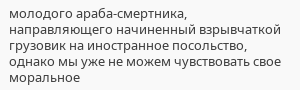молодого араба-смертника, направляющего начиненный взрывчаткой грузовик на иностранное посольство, однако мы уже не можем чувствовать свое моральное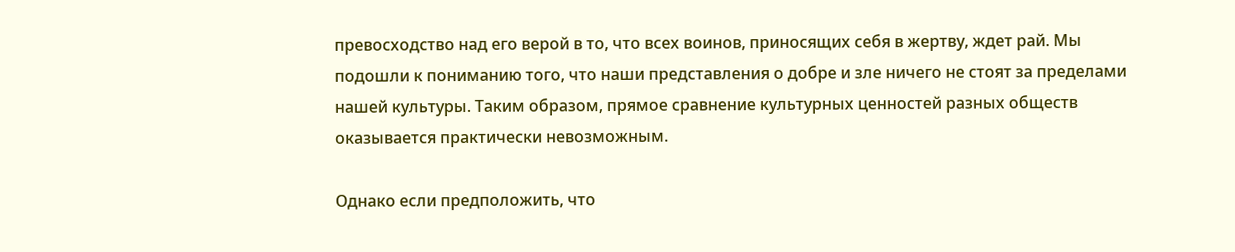превосходство над его верой в то, что всех воинов, приносящих себя в жертву, ждет рай. Мы подошли к пониманию того, что наши представления о добре и зле ничего не стоят за пределами нашей культуры. Таким образом, прямое сравнение культурных ценностей разных обществ оказывается практически невозможным.

Однако если предположить, что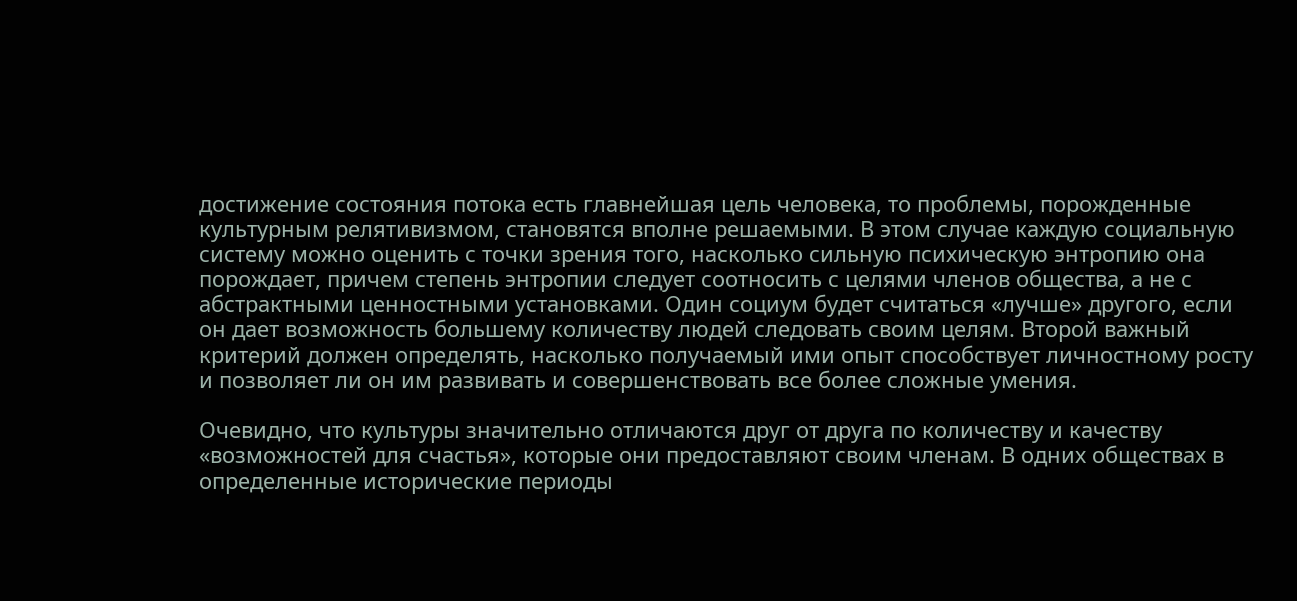достижение состояния потока есть главнейшая цель человека, то проблемы, порожденные культурным релятивизмом, становятся вполне решаемыми. В этом случае каждую социальную систему можно оценить с точки зрения того, насколько сильную психическую энтропию она порождает, причем степень энтропии следует соотносить с целями членов общества, а не с абстрактными ценностными установками. Один социум будет считаться «лучше» другого, если он дает возможность большему количеству людей следовать своим целям. Второй важный критерий должен определять, насколько получаемый ими опыт способствует личностному росту и позволяет ли он им развивать и совершенствовать все более сложные умения.

Очевидно, что культуры значительно отличаются друг от друга по количеству и качеству «возможностей для счастья», которые они предоставляют своим членам. В одних обществах в определенные исторические периоды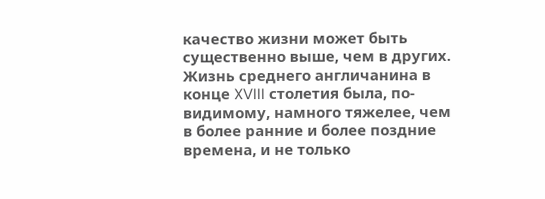качество жизни может быть существенно выше, чем в других. Жизнь среднего англичанина в конце XVIII столетия была, по-видимому, намного тяжелее, чем в более ранние и более поздние времена, и не только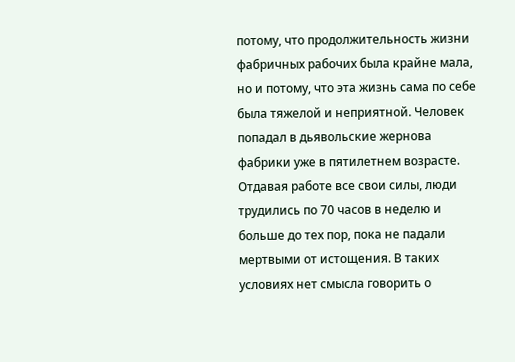потому, что продолжительность жизни фабричных рабочих была крайне мала, но и потому, что эта жизнь сама по себе была тяжелой и неприятной. Человек попадал в дьявольские жернова фабрики уже в пятилетнем возрасте. Отдавая работе все свои силы, люди трудились по 70 часов в неделю и больше до тех пор, пока не падали мертвыми от истощения. В таких условиях нет смысла говорить о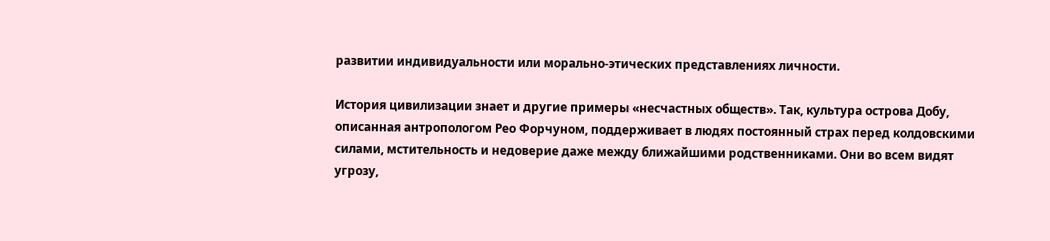развитии индивидуальности или морально-этических представлениях личности.

История цивилизации знает и другие примеры «несчастных обществ». Так, культура острова Добу, описанная антропологом Рео Форчуном, поддерживает в людях постоянный страх перед колдовскими силами, мстительность и недоверие даже между ближайшими родственниками. Они во всем видят угрозу,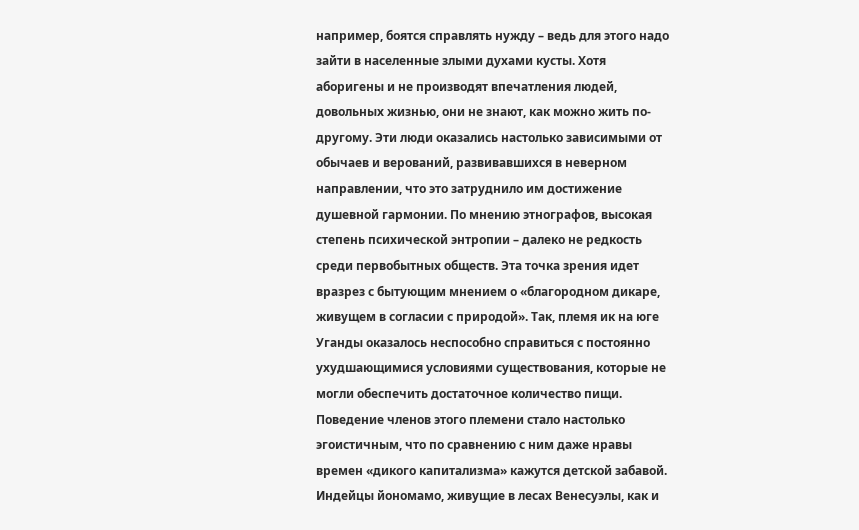например, боятся справлять нужду – ведь для этого надо зайти в населенные злыми духами кусты. Хотя аборигены и не производят впечатления людей, довольных жизнью, они не знают, как можно жить по-другому. Эти люди оказались настолько зависимыми от обычаев и верований, развивавшихся в неверном направлении, что это затруднило им достижение душевной гармонии. По мнению этнографов, высокая степень психической энтропии – далеко не редкость среди первобытных обществ. Эта точка зрения идет вразрез с бытующим мнением о «благородном дикаре, живущем в согласии с природой». Так, племя ик на юге Уганды оказалось неспособно справиться с постоянно ухудшающимися условиями существования, которые не могли обеспечить достаточное количество пищи. Поведение членов этого племени стало настолько эгоистичным, что по сравнению с ним даже нравы времен «дикого капитализма» кажутся детской забавой. Индейцы йономамо, живущие в лесах Венесуэлы, как и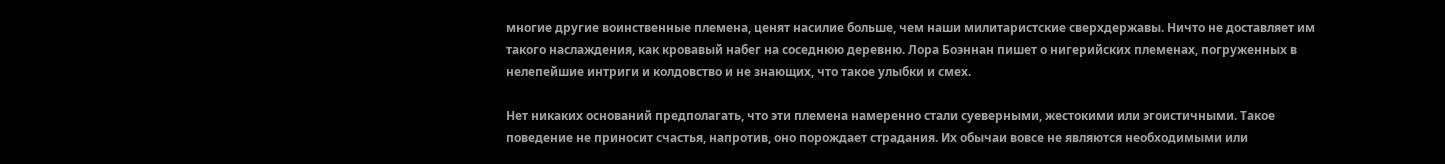многие другие воинственные племена, ценят насилие больше, чем наши милитаристские сверхдержавы. Ничто не доставляет им такого наслаждения, как кровавый набег на соседнюю деревню. Лора Боэннан пишет о нигерийских племенах, погруженных в нелепейшие интриги и колдовство и не знающих, что такое улыбки и смех.

Нет никаких оснований предполагать, что эти племена намеренно стали суеверными, жестокими или эгоистичными. Такое поведение не приносит счастья, напротив, оно порождает страдания. Их обычаи вовсе не являются необходимыми или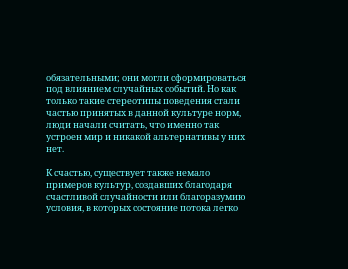обязательными; они могли сформироваться под влиянием случайных событий. Но как только такие стереотипы поведения стали частью принятых в данной культуре норм, люди начали считать, что именно так устроен мир и никакой альтернативы у них нет.

К счастью, существует также немало примеров культур, создавших благодаря счастливой случайности или благоразумию условия, в которых состояние потока легко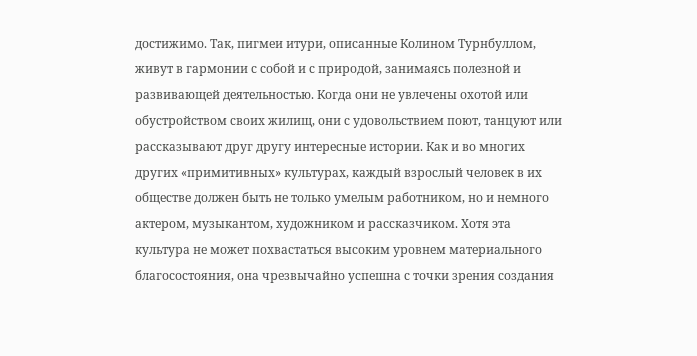достижимо. Так, пигмеи итури, описанные Колином Турнбуллом, живут в гармонии с собой и с природой, занимаясь полезной и развивающей деятельностью. Когда они не увлечены охотой или обустройством своих жилищ, они с удовольствием поют, танцуют или рассказывают друг другу интересные истории. Как и во многих других «примитивных» культурах, каждый взрослый человек в их обществе должен быть не только умелым работником, но и немного актером, музыкантом, художником и рассказчиком. Хотя эта культура не может похвастаться высоким уровнем материального благосостояния, она чрезвычайно успешна с точки зрения создания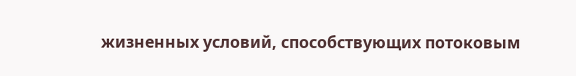жизненных условий, способствующих потоковым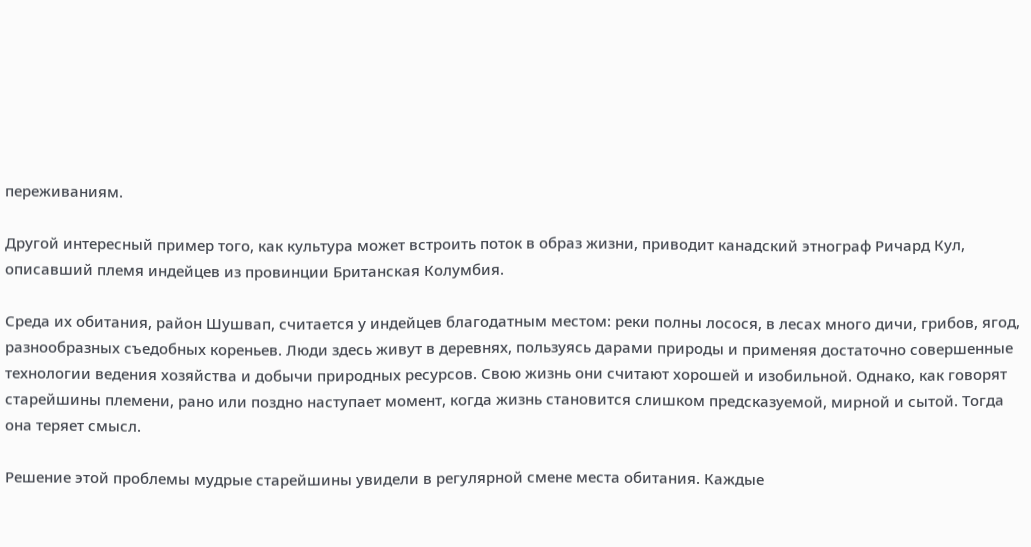переживаниям.

Другой интересный пример того, как культура может встроить поток в образ жизни, приводит канадский этнограф Ричард Кул, описавший племя индейцев из провинции Британская Колумбия.

Среда их обитания, район Шушвап, считается у индейцев благодатным местом: реки полны лосося, в лесах много дичи, грибов, ягод, разнообразных съедобных кореньев. Люди здесь живут в деревнях, пользуясь дарами природы и применяя достаточно совершенные технологии ведения хозяйства и добычи природных ресурсов. Свою жизнь они считают хорошей и изобильной. Однако, как говорят старейшины племени, рано или поздно наступает момент, когда жизнь становится слишком предсказуемой, мирной и сытой. Тогда она теряет смысл.

Решение этой проблемы мудрые старейшины увидели в регулярной смене места обитания. Каждые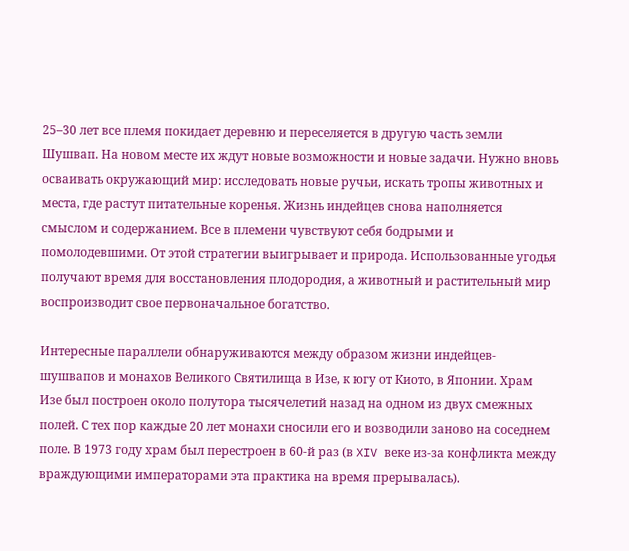25–30 лет все племя покидает деревню и переселяется в другую часть земли Шушвап. На новом месте их ждут новые возможности и новые задачи. Нужно вновь осваивать окружающий мир: исследовать новые ручьи, искать тропы животных и места, где растут питательные коренья. Жизнь индейцев снова наполняется смыслом и содержанием. Все в племени чувствуют себя бодрыми и помолодевшими. От этой стратегии выигрывает и природа. Использованные угодья получают время для восстановления плодородия, а животный и растительный мир воспроизводит свое первоначальное богатство.

Интересные параллели обнаруживаются между образом жизни индейцев-шушвапов и монахов Великого Святилища в Изе, к югу от Киото, в Японии. Храм Изе был построен около полутора тысячелетий назад на одном из двух смежных полей. С тех пор каждые 20 лет монахи сносили его и возводили заново на соседнем поле. В 1973 году храм был перестроен в 60-й раз (в XIV веке из-за конфликта между враждующими императорами эта практика на время прерывалась).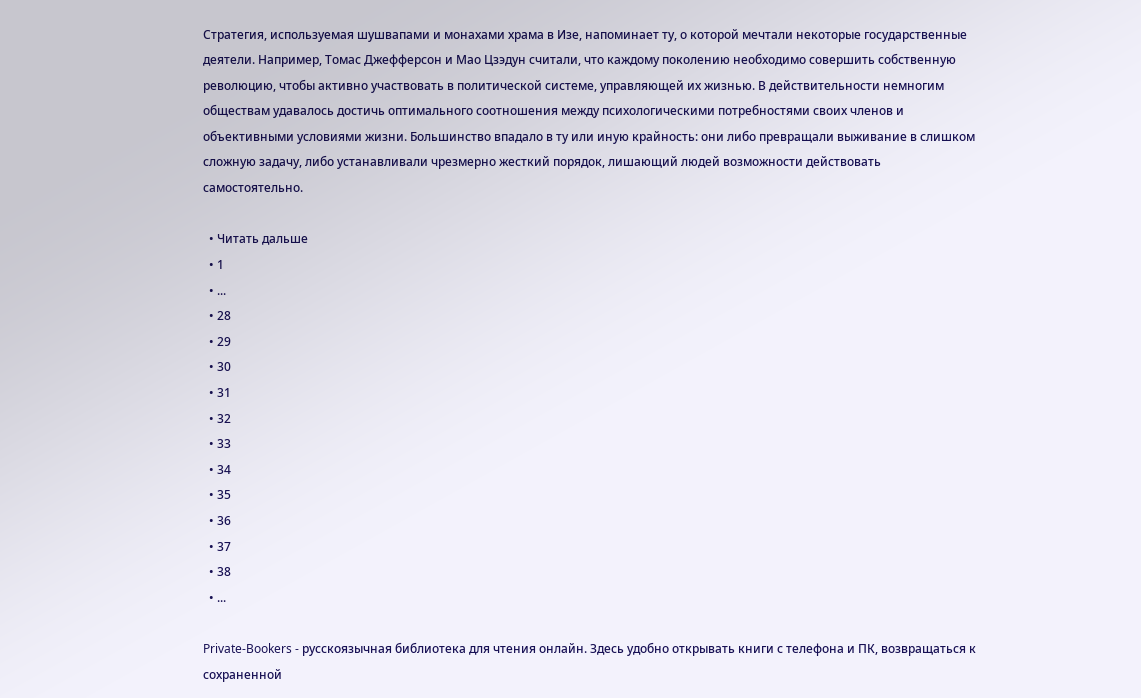Стратегия, используемая шушвапами и монахами храма в Изе, напоминает ту, о которой мечтали некоторые государственные деятели. Например, Томас Джефферсон и Мао Цзэдун считали, что каждому поколению необходимо совершить собственную революцию, чтобы активно участвовать в политической системе, управляющей их жизнью. В действительности немногим обществам удавалось достичь оптимального соотношения между психологическими потребностями своих членов и объективными условиями жизни. Большинство впадало в ту или иную крайность: они либо превращали выживание в слишком сложную задачу, либо устанавливали чрезмерно жесткий порядок, лишающий людей возможности действовать самостоятельно.

  • Читать дальше
  • 1
  • ...
  • 28
  • 29
  • 30
  • 31
  • 32
  • 33
  • 34
  • 35
  • 36
  • 37
  • 38
  • ...

Private-Bookers - русскоязычная библиотека для чтения онлайн. Здесь удобно открывать книги с телефона и ПК, возвращаться к сохраненной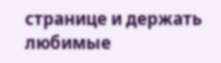странице и держать любимые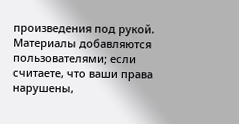произведения под рукой. Материалы добавляются пользователями; если считаете, что ваши права нарушены,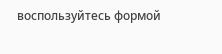воспользуйтесь формой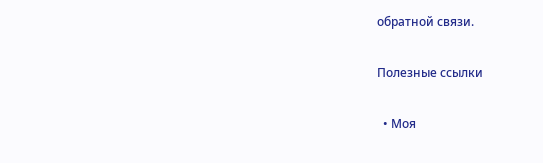обратной связи.

Полезные ссылки

  • Моя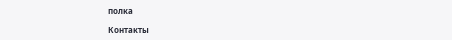полка

Контакты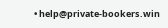• help@private-bookers.win